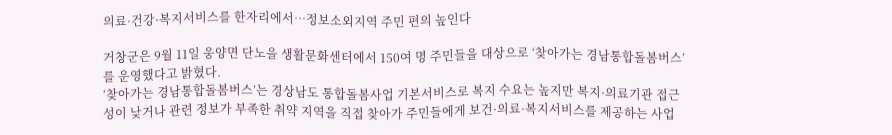의료·건강·복지서비스를 한자리에서…정보소외지역 주민 편의 높인다

거창군은 9월 11일 웅양면 단노을 생활문화센터에서 150여 명 주민들을 대상으로 ‘찾아가는 경남통합돌봄버스’를 운영했다고 밝혔다.
‘찾아가는 경남통합돌봄버스’는 경상남도 통합돌봄사업 기본서비스로 복지 수요는 높지만 복지·의료기관 접근성이 낮거나 관련 정보가 부족한 취약 지역을 직접 찾아가 주민들에게 보건·의료·복지서비스를 제공하는 사업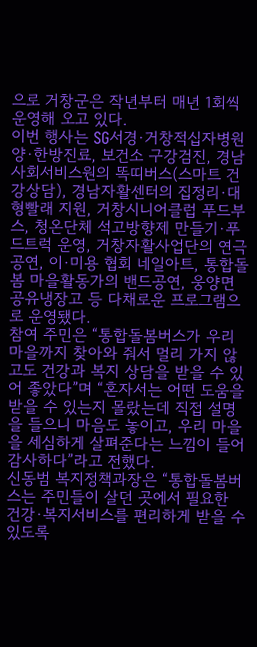으로 거창군은 작년부터 매년 1회씩 운영해 오고 있다.
이번 행사는 SG서경·거창적십자병원 양·한방진료, 보건소 구강검진, 경남사회서비스원의 똑띠버스(스마트 건강상담), 경남자활센터의 집정리·대형빨래 지원, 거창시니어클럽 푸드부스, 청온단체 석고방향제 만들기·푸드트럭 운영, 거창자활사업단의 연극공연, 이·미용 협회 네일아트, 통합돌봄 마을활동가의 밴드공연, 웅양면 공유냉장고 등 다채로운 프로그램으로 운영됐다.
참여 주민은 “통합돌봄버스가 우리 마을까지 찾아와 줘서 멀리 가지 않고도 건강과 복지 상담을 받을 수 있어 좋았다”며 “혼자서는 어떤 도움을 받을 수 있는지 몰랐는데 직접 설명을 들으니 마음도 놓이고, 우리 마을을 세심하게 살펴준다는 느낌이 들어 감사하다”라고 전했다.
신동범 복지정책과장은 “통합돌봄버스는 주민들이 살던 곳에서 필요한 건강·복지서비스를 편리하게 받을 수 있도록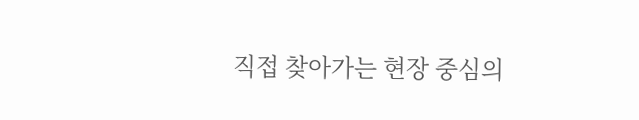직접 찾아가는 현장 중심의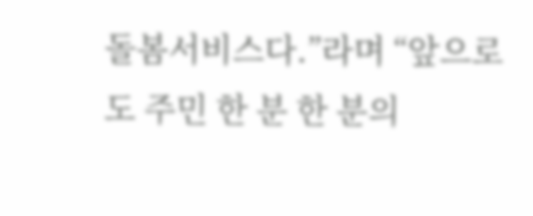돌봄서비스다.”라며 “앞으로도 주민 한 분 한 분의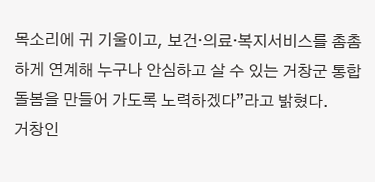목소리에 귀 기울이고, 보건·의료·복지서비스를 촘촘하게 연계해 누구나 안심하고 살 수 있는 거창군 통합돌봄을 만들어 가도록 노력하겠다”라고 밝혔다.
거창인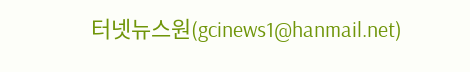터넷뉴스원(gcinews1@hanmail.net)